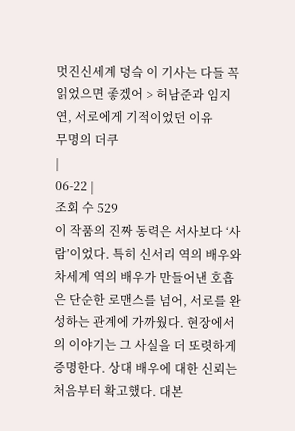멋진신세계 뎡슼 이 기사는 다들 꼭 읽었으면 좋겠어 > 허남준과 임지연, 서로에게 기적이었던 이유
무명의 더쿠
|
06-22 |
조회 수 529
이 작품의 진짜 동력은 서사보다 ‘사람’이었다. 특히 신서리 역의 배우와 차세계 역의 배우가 만들어낸 호흡은 단순한 로맨스를 넘어, 서로를 완성하는 관계에 가까웠다. 현장에서의 이야기는 그 사실을 더 또렷하게 증명한다. 상대 배우에 대한 신뢰는 처음부터 확고했다. 대본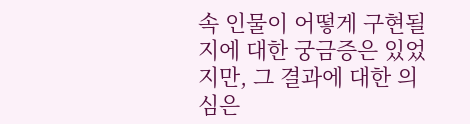속 인물이 어떻게 구현될지에 대한 궁금증은 있었지만, 그 결과에 대한 의심은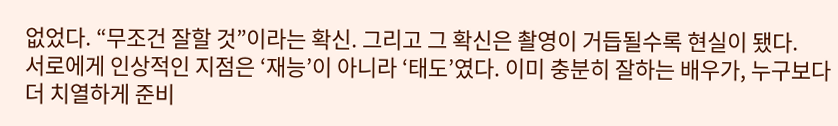없었다. “무조건 잘할 것”이라는 확신. 그리고 그 확신은 촬영이 거듭될수록 현실이 됐다.
서로에게 인상적인 지점은 ‘재능’이 아니라 ‘태도’였다. 이미 충분히 잘하는 배우가, 누구보다 더 치열하게 준비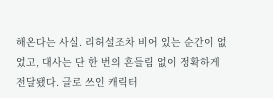해온다는 사실. 리허설조차 비어 있는 순간이 없었고, 대사는 단 한 번의 흔들림 없이 정확하게 전달됐다. 글로 쓰인 캐릭터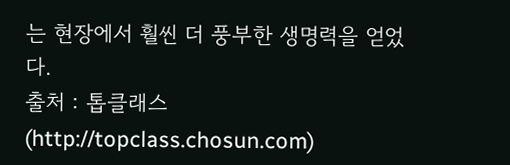는 현장에서 훨씬 더 풍부한 생명력을 얻었다.
출처 : 톱클래스(http://topclass.chosun.com)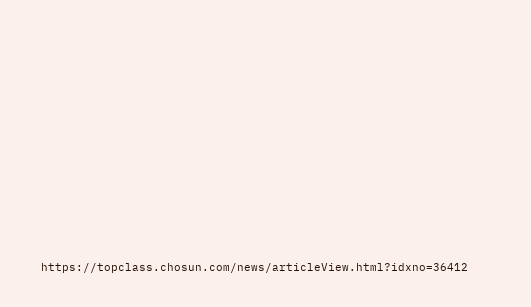https://topclass.chosun.com/news/articleView.html?idxno=36412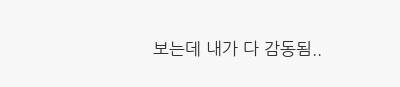보는데 내가 다 감동됨..